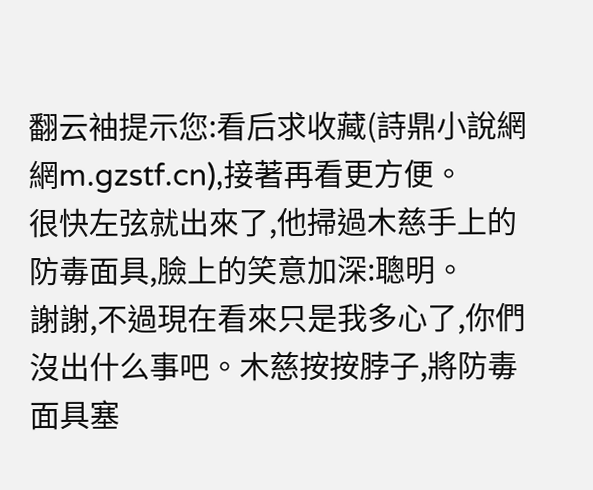翻云袖提示您:看后求收藏(詩鼎小說網網m.gzstf.cn),接著再看更方便。
很快左弦就出來了,他掃過木慈手上的防毒面具,臉上的笑意加深:聰明。
謝謝,不過現在看來只是我多心了,你們沒出什么事吧。木慈按按脖子,將防毒面具塞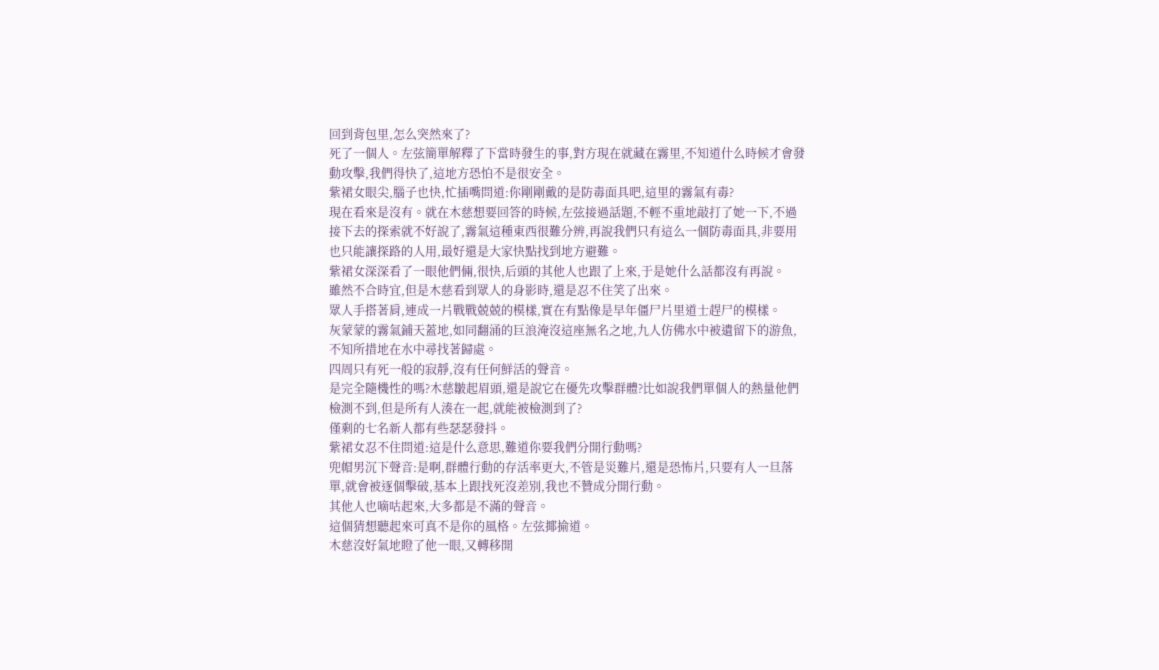回到背包里,怎么突然來了?
死了一個人。左弦簡單解釋了下當時發生的事,對方現在就藏在霧里,不知道什么時候才會發動攻擊,我們得快了,這地方恐怕不是很安全。
紫裙女眼尖,腦子也快,忙插嘴問道:你剛剛戴的是防毒面具吧,這里的霧氣有毒?
現在看來是沒有。就在木慈想要回答的時候,左弦接過話題,不輕不重地敲打了她一下,不過接下去的探索就不好說了,霧氣這種東西很難分辨,再說我們只有這么一個防毒面具,非要用也只能讓探路的人用,最好還是大家快點找到地方避難。
紫裙女深深看了一眼他們倆,很快,后頭的其他人也跟了上來,于是她什么話都沒有再說。
雖然不合時宜,但是木慈看到眾人的身影時,還是忍不住笑了出來。
眾人手搭著肩,連成一片戰戰兢兢的模樣,實在有點像是早年僵尸片里道士趕尸的模樣。
灰蒙蒙的霧氣鋪天蓋地,如同翻涌的巨浪淹沒這座無名之地,九人仿佛水中被遺留下的游魚,不知所措地在水中尋找著歸處。
四周只有死一般的寂靜,沒有任何鮮活的聲音。
是完全隨機性的嗎?木慈皺起眉頭,還是說它在優先攻擊群體?比如說我們單個人的熱量他們檢測不到,但是所有人湊在一起,就能被檢測到了?
僅剩的七名新人都有些瑟瑟發抖。
紫裙女忍不住問道:這是什么意思,難道你要我們分開行動嗎?
兜帽男沉下聲音:是啊,群體行動的存活率更大,不管是災難片,還是恐怖片,只要有人一旦落單,就會被逐個擊破,基本上跟找死沒差別,我也不贊成分開行動。
其他人也嘀咕起來,大多都是不滿的聲音。
這個猜想聽起來可真不是你的風格。左弦揶揄道。
木慈沒好氣地瞪了他一眼,又轉移開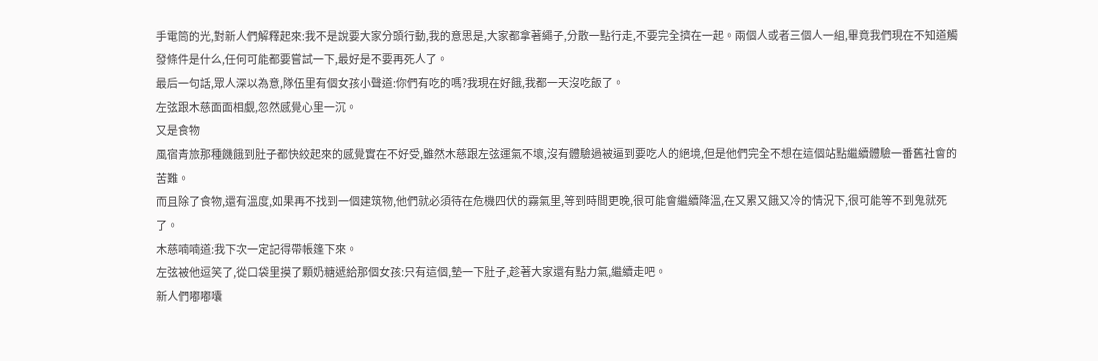手電筒的光,對新人們解釋起來:我不是說要大家分頭行動,我的意思是,大家都拿著繩子,分散一點行走,不要完全擠在一起。兩個人或者三個人一組,畢竟我們現在不知道觸發條件是什么,任何可能都要嘗試一下,最好是不要再死人了。
最后一句話,眾人深以為意,隊伍里有個女孩小聲道:你們有吃的嗎?我現在好餓,我都一天沒吃飯了。
左弦跟木慈面面相覷,忽然感覺心里一沉。
又是食物
風宿青旅那種饑餓到肚子都快絞起來的感覺實在不好受,雖然木慈跟左弦運氣不壞,沒有體驗過被逼到要吃人的絕境,但是他們完全不想在這個站點繼續體驗一番舊社會的苦難。
而且除了食物,還有溫度,如果再不找到一個建筑物,他們就必須待在危機四伏的霧氣里,等到時間更晚,很可能會繼續降溫,在又累又餓又冷的情況下,很可能等不到鬼就死了。
木慈喃喃道:我下次一定記得帶帳篷下來。
左弦被他逗笑了,從口袋里摸了顆奶糖遞給那個女孩:只有這個,墊一下肚子,趁著大家還有點力氣,繼續走吧。
新人們嘟嘟囔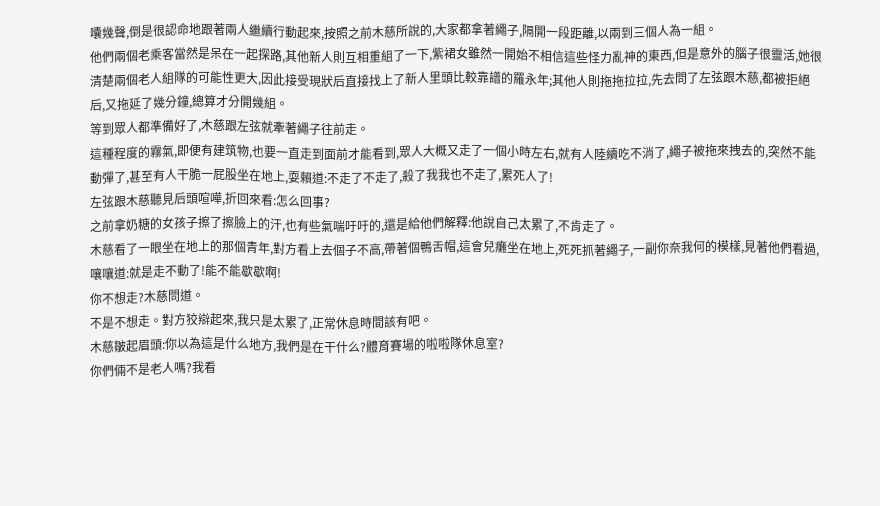囔幾聲,倒是很認命地跟著兩人繼續行動起來,按照之前木慈所說的,大家都拿著繩子,隔開一段距離,以兩到三個人為一組。
他們兩個老乘客當然是呆在一起探路,其他新人則互相重組了一下,紫裙女雖然一開始不相信這些怪力亂神的東西,但是意外的腦子很靈活,她很清楚兩個老人組隊的可能性更大,因此接受現狀后直接找上了新人里頭比較靠譜的羅永年;其他人則拖拖拉拉,先去問了左弦跟木慈,都被拒絕后,又拖延了幾分鐘,總算才分開幾組。
等到眾人都準備好了,木慈跟左弦就牽著繩子往前走。
這種程度的霧氣,即便有建筑物,也要一直走到面前才能看到,眾人大概又走了一個小時左右,就有人陸續吃不消了,繩子被拖來拽去的,突然不能動彈了,甚至有人干脆一屁股坐在地上,耍賴道:不走了不走了,殺了我我也不走了,累死人了!
左弦跟木慈聽見后頭喧嘩,折回來看:怎么回事?
之前拿奶糖的女孩子擦了擦臉上的汗,也有些氣喘吁吁的,還是給他們解釋:他說自己太累了,不肯走了。
木慈看了一眼坐在地上的那個青年,對方看上去個子不高,帶著個鴨舌帽,這會兒癱坐在地上,死死抓著繩子,一副你奈我何的模樣,見著他們看過,嚷嚷道:就是走不動了!能不能歇歇啊!
你不想走?木慈問道。
不是不想走。對方狡辯起來,我只是太累了,正常休息時間該有吧。
木慈皺起眉頭:你以為這是什么地方,我們是在干什么?體育賽場的啦啦隊休息室?
你們倆不是老人嗎?我看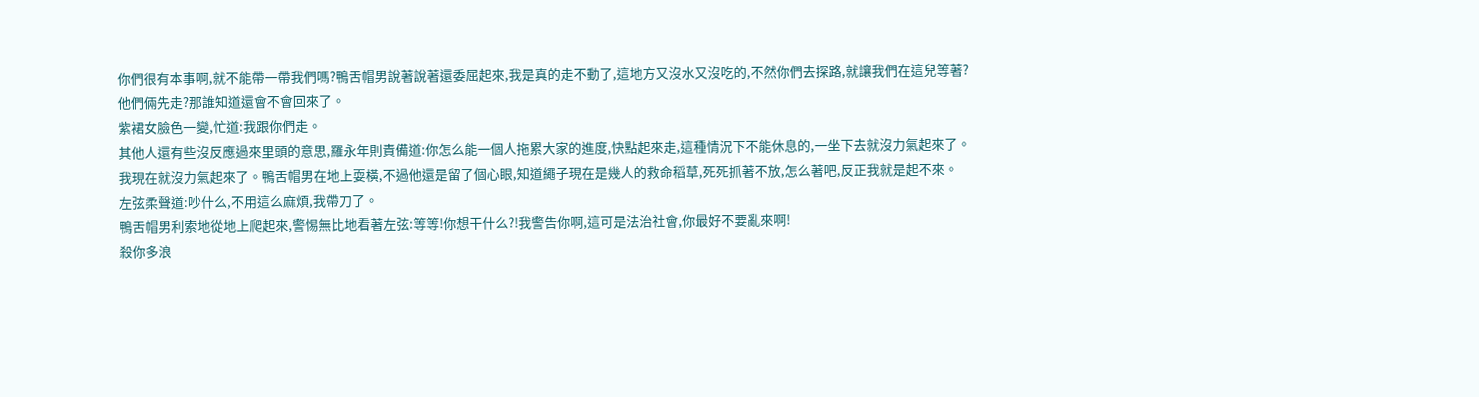你們很有本事啊,就不能帶一帶我們嗎?鴨舌帽男說著說著還委屈起來,我是真的走不動了,這地方又沒水又沒吃的,不然你們去探路,就讓我們在這兒等著?
他們倆先走?那誰知道還會不會回來了。
紫裙女臉色一變,忙道:我跟你們走。
其他人還有些沒反應過來里頭的意思,羅永年則責備道:你怎么能一個人拖累大家的進度,快點起來走,這種情況下不能休息的,一坐下去就沒力氣起來了。
我現在就沒力氣起來了。鴨舌帽男在地上耍橫,不過他還是留了個心眼,知道繩子現在是幾人的救命稻草,死死抓著不放,怎么著吧,反正我就是起不來。
左弦柔聲道:吵什么,不用這么麻煩,我帶刀了。
鴨舌帽男利索地從地上爬起來,警惕無比地看著左弦:等等!你想干什么?!我警告你啊,這可是法治社會,你最好不要亂來啊!
殺你多浪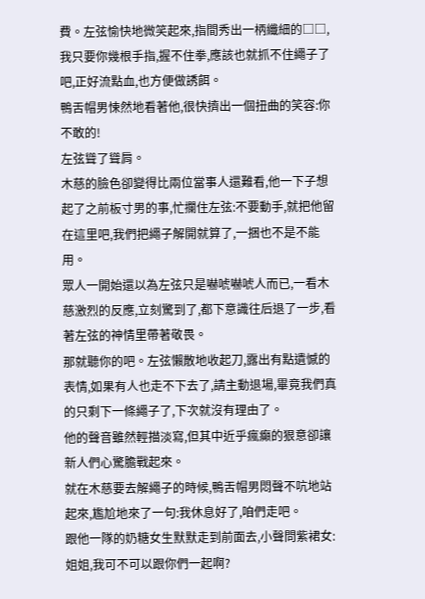費。左弦愉快地微笑起來,指間秀出一柄纖細的□□,我只要你幾根手指,握不住拳,應該也就抓不住繩子了吧,正好流點血,也方便做誘餌。
鴨舌帽男悚然地看著他,很快擠出一個扭曲的笑容:你不敢的!
左弦聳了聳肩。
木慈的臉色卻變得比兩位當事人還難看,他一下子想起了之前板寸男的事,忙攔住左弦:不要動手,就把他留在這里吧,我們把繩子解開就算了,一捆也不是不能用。
眾人一開始還以為左弦只是嚇唬嚇唬人而已,一看木慈激烈的反應,立刻驚到了,都下意識往后退了一步,看著左弦的神情里帶著敬畏。
那就聽你的吧。左弦懶散地收起刀,露出有點遺憾的表情,如果有人也走不下去了,請主動退場,畢竟我們真的只剩下一條繩子了,下次就沒有理由了。
他的聲音雖然輕描淡寫,但其中近乎瘋癲的狠意卻讓新人們心驚膽戰起來。
就在木慈要去解繩子的時候,鴨舌帽男悶聲不吭地站起來,尷尬地來了一句:我休息好了,咱們走吧。
跟他一隊的奶糖女生默默走到前面去,小聲問紫裙女:姐姐,我可不可以跟你們一起啊?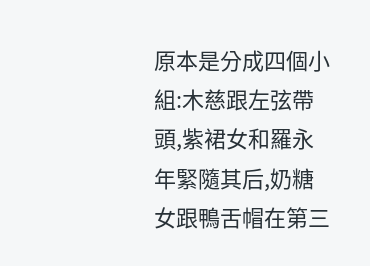原本是分成四個小組:木慈跟左弦帶頭,紫裙女和羅永年緊隨其后,奶糖女跟鴨舌帽在第三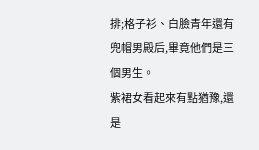排;格子衫、白臉青年還有兜帽男殿后,畢竟他們是三個男生。
紫裙女看起來有點猶豫,還是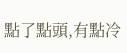點了點頭,有點冷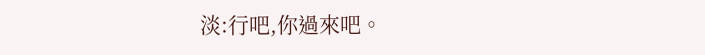淡:行吧,你過來吧。